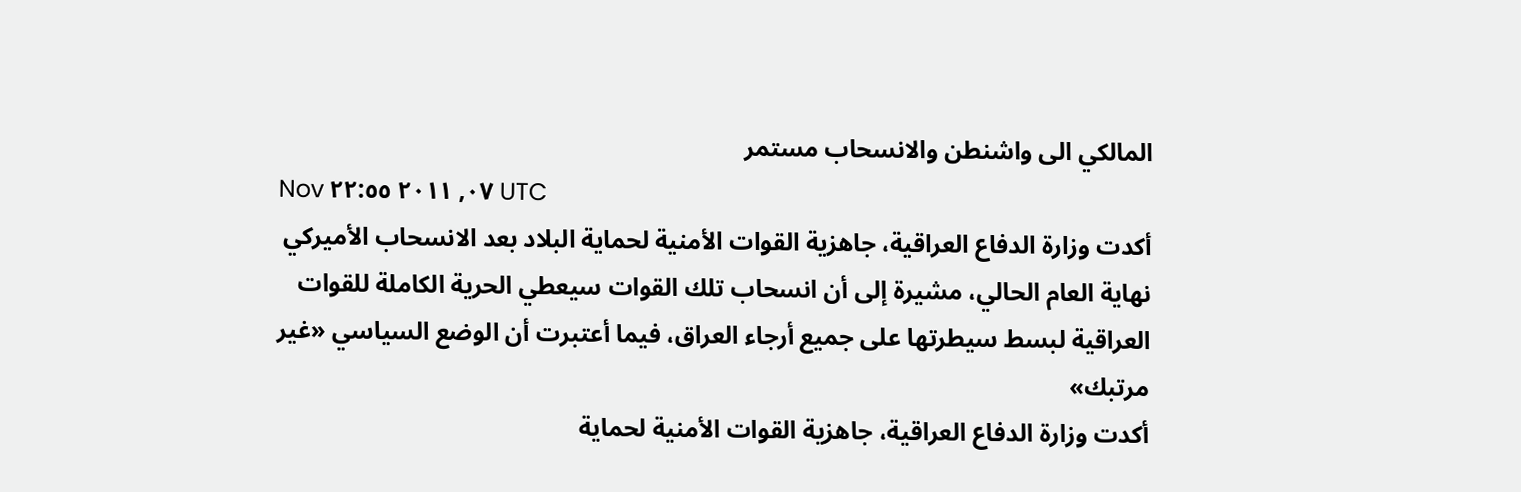المالكي الى واشنطن والانسحاب مستمر
Nov ٠٧, ٢٠١١ ٢٢:٥٥ UTC
أكدت وزارة الدفاع العراقية، جاهزية القوات الأمنية لحماية البلاد بعد الانسحاب الأميركي نهاية العام الحالي، مشيرة إلى أن انسحاب تلك القوات سيعطي الحرية الكاملة للقوات العراقية لبسط سيطرتها على جميع أرجاء العراق، فيما أعتبرت أن الوضع السياسي «غير مرتبك»
أكدت وزارة الدفاع العراقية، جاهزية القوات الأمنية لحماية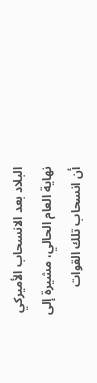البلاد بعد الانسحاب الأميركي نهاية العام الحالي، مشيرة إلى أن انسحاب تلك القوات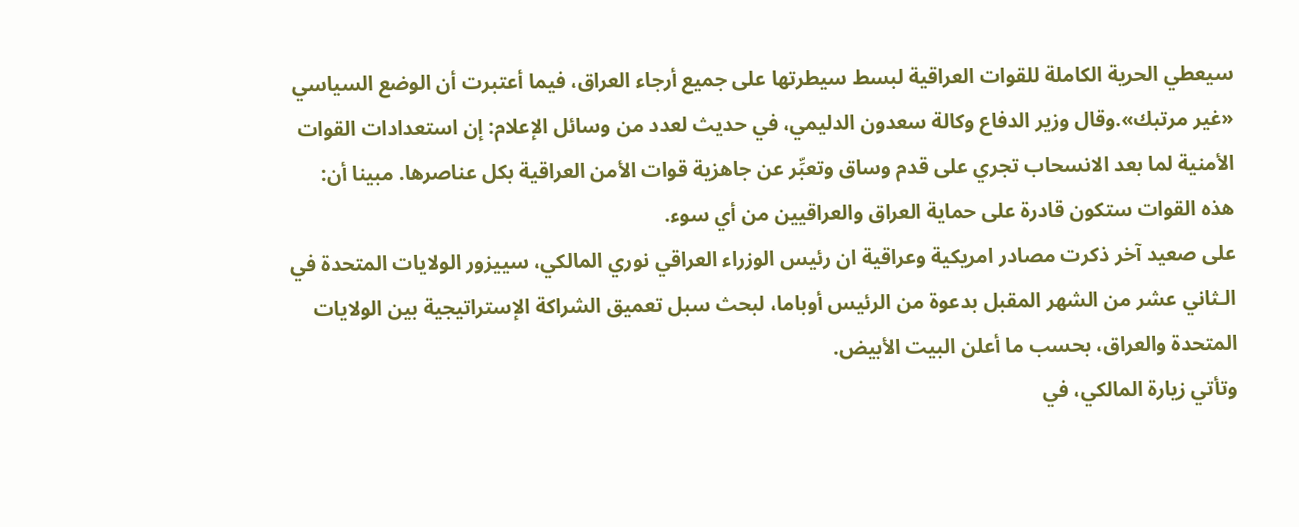سيعطي الحرية الكاملة للقوات العراقية لبسط سيطرتها على جميع أرجاء العراق، فيما أعتبرت أن الوضع السياسي «غير مرتبك».وقال وزير الدفاع وكالة سعدون الدليمي، في حديث لعدد من وسائل الإعلام: إن استعدادات القوات الأمنية لما بعد الانسحاب تجري على قدم وساق وتعبِّر عن جاهزية قوات الأمن العراقية بكل عناصرها. مبينا أن: هذه القوات ستكون قادرة على حماية العراق والعراقيين من أي سوء.
على صعيد آخر ذكرت مصادر امريكية وعراقية ان رئيس الوزراء العراقي نوري المالكي، سييزور الولايات المتحدة في الـثاني عشر من الشهر المقبل بدعوة من الرئيس أوباما، لبحث سبل تعميق الشراكة الإستراتيجية بين الولايات المتحدة والعراق، بحسب ما أعلن البيت الأبيض.
وتأتي زيارة المالكي، في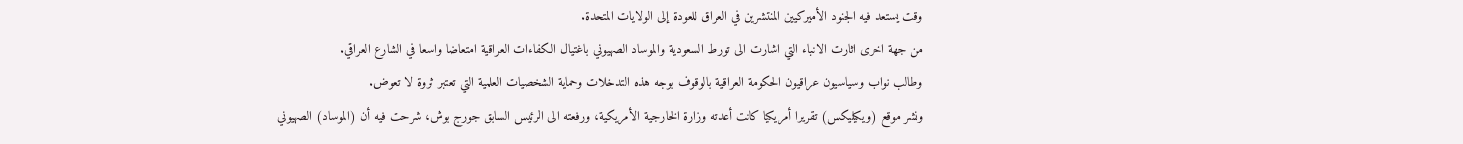وقت يستعد فيه الجنود الأميركيين المنتشرين في العراق للعودة إلى الولايات المتحدة.
من جهة اخرى اثارت الانباء التي اشارت الى تورط السعودية والموساد الصهيوني باغتيال الكفاءات العراقية امتعاضا واسعا في الشارع العراقي.
وطالب نواب وسياسيون عراقيون الحكومة العراقية بالوقوف بوجه هذه التدخلات وحماية الشخصيات العلمية التي تعتبر ثروة لا تعوض.
ونشر موقع (ويكيليكس) تقريرا أمريكيا كانت أعدته وزارة الخارجية الأمريكية، ورفعته الى الرئيس السابق جورج بوش، شرحت فيه أن (الموساد) الصهيوني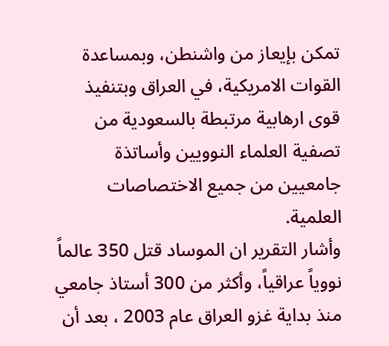تمكن بإيعاز من واشنطن، وبمساعدة القوات الامريكية، في العراق وبتنفيذ قوى ارهابية مرتبطة بالسعودية من تصفية العلماء النوويين وأساتذة جامعيين من جميع الاختصاصات العلمية.
وأشار التقرير ان الموساد قتل 350 عالماً نووياً عراقياً، وأكثر من 300 أستاذ جامعي منذ بداية غزو العراق عام 2003 ، بعد أن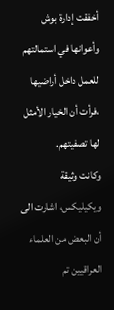أخفقت إدارة بوش وأعوانها في استمالتهم للعمل داخل أراضيها ،فرأت أن الخيار الأمثل لها تصفيتهم.
وكانت وثيقة ويكيليكس، اشارت الى أن البعض من العلماء العراقيين تم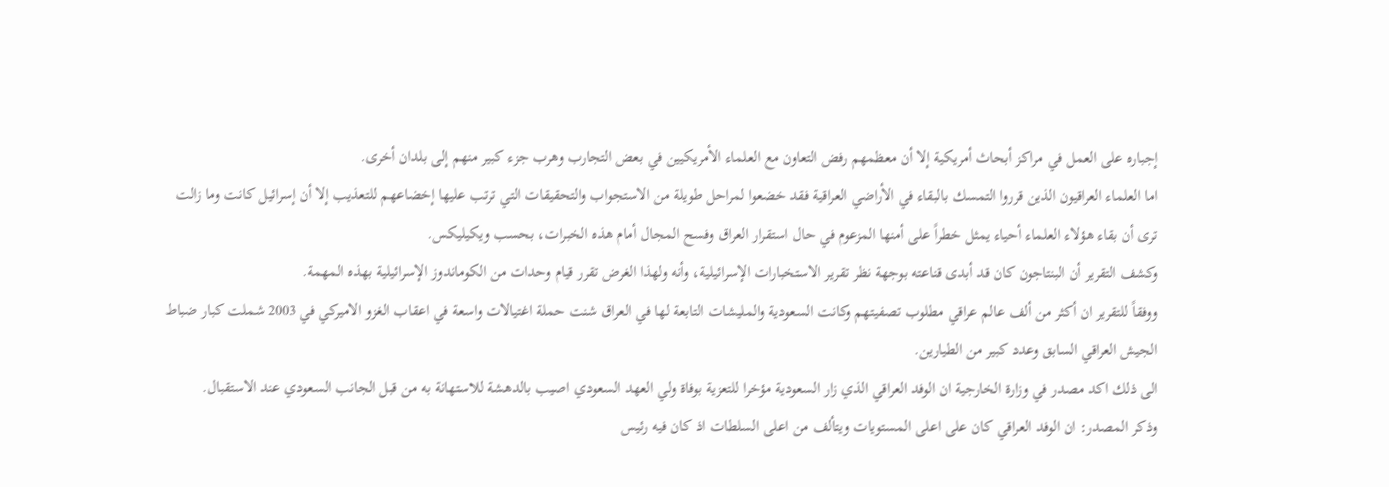إجباره على العمل في مراكز أبحاث أمريكية إلا أن معظمهم رفض التعاون مع العلماء الأمريكيين في بعض التجارب وهرب جزء كبير منهم إلى بلدان أخرى.
اما العلماء العراقيون الذين قرروا التمسك بالبقاء في الأراضي العراقية فقد خضعوا لمراحل طويلة من الاستجواب والتحقيقات التي ترتب عليها إخضاعهم للتعذيب إلا أن إسرائيل كانت وما زالت ترى أن بقاء هؤلاء العلماء أحياء يمثل خطراً على أمنها المزعوم في حال استقرار العراق وفسح المجال أمام هذه الخبرات، بحسب ويكيليكس.
وكشف التقرير أن البنتاجون كان قد أبدى قناعته بوجهة نظر تقرير الاستخبارات الإسرائيلية، وأنه ولهذا الغرض تقرر قيام وحدات من الكوماندوز الإسرائيلية بهذه المهمة.
ووفقاً للتقرير ان أكثر من ألف عالم عراقي مطلوب تصفيتهم وكانت السعودية والمليشات التابعة لها في العراق شنت حملة اغتيالات واسعة في اعقاب الغزو الاميركي في 2003 شملت كبار ضباط الجيش العراقي السابق وعدد كبير من الطيارين.
الى ذلك اكد مصدر في وزارة الخارجية ان الوفد العراقي الذي زار السعودية مؤخرا للتعزية بوفاة ولي العهد السعودي اصيب بالدهشة للاستهانة به من قبل الجانب السعودي عند الاستقبال.
وذكر المصدر: ان الوفد العراقي كان على اعلى المستويات ويتألف من اعلى السلطات اذ كان فيه رئيس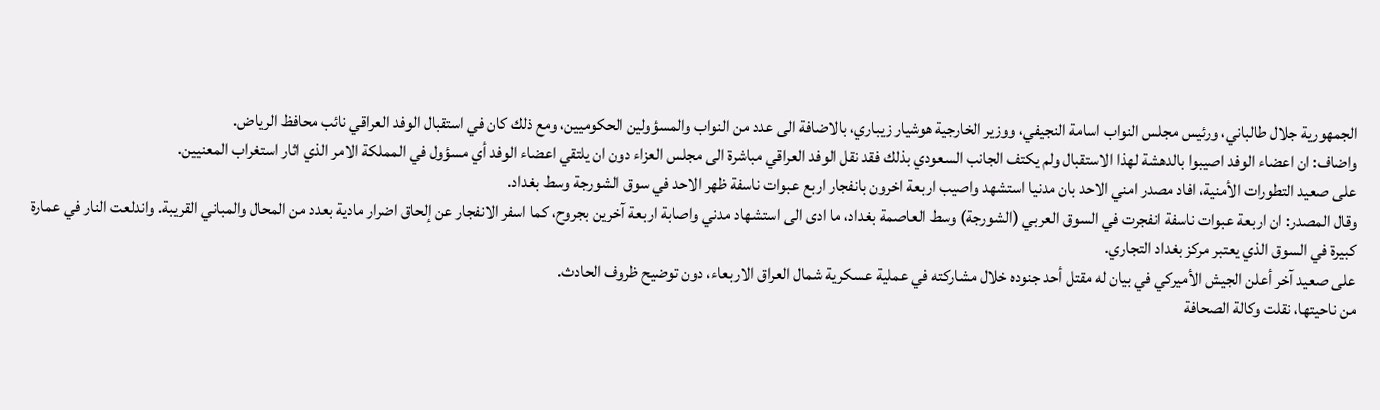الجمهورية جلال طالباني، ورئيس مجلس النواب اسامة النجيفي، ووزير الخارجية هوشيار زيباري، بالاضافة الى عدد من النواب والمسؤولين الحكوميين، ومع ذلك كان في استقبال الوفد العراقي نائب محافظ الرياض.
واضاف: ان اعضاء الوفد اصيبوا بالدهشة لهذا الاستقبال ولم يكتف الجانب السعودي بذلك فقد نقل الوفد العراقي مباشرة الى مجلس العزاء دون ان يلتقي اعضاء الوفد أي مسؤول في المملكة الامر الذي اثار استغراب المعنيين.
على صعيد التطورات الأمنية، افاد مصدر امني الاحد بان مدنيا استشهد واصيب اربعة اخرون بانفجار اربع عبوات ناسفة ظهر الاحد في سوق الشورجة وسط بغداد.
وقال المصدر: ان اربعة عبوات ناسفة انفجرت في السوق العربي (الشورجة) وسط العاصمة بغداد، ما ادى الى استشهاد مدني واصابة اربعة آخرين بجروح، كما اسفر الانفجار عن إلحاق اضرار مادية بعدد من المحال والمباني القريبة. واندلعت النار في عمارة كبيرة في السوق الذي يعتبر مركز بغداد التجاري.
على صعيد آخر أعلن الجيش الأميركي في بيان له مقتل أحد جنوده خلال مشاركته في عملية عسكرية شمال العراق الاربعاء، دون توضيح ظروف الحادث.
من ناحيتها، نقلت وكالة الصحافة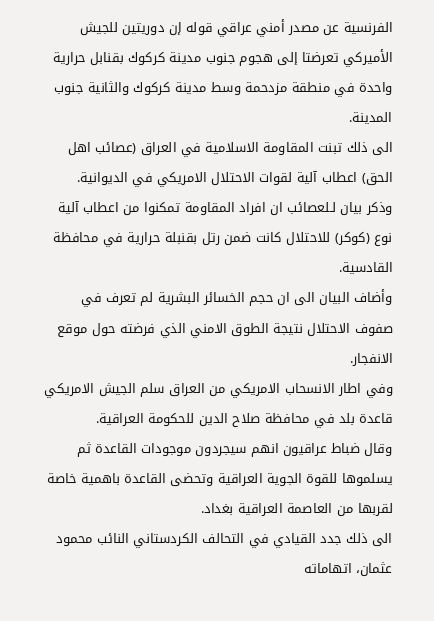الفرنسية عن مصدر أمني عراقي قوله إن دوريتين للجيش الأميركي تعرضتا إلى هجوم جنوب مدينة كركوك بقنابل حرارية واحدة في منطقة مزدحمة وسط مدينة كركوك والثانية جنوب المدينة.
الى ذلك تبنت المقاومة الاسلامية في العراق (عصائب اهل الحق) اعطاب آلية لقوات الاحتلال الامريكي في الديوانية.
وذكر بيان لـلعصائب ان افراد المقاومة تمكنوا من اعطاب آلية نوع (كوكر) للاحتلال كانت ضمن رتل بقنبلة حرارية في محافظة القادسية.
وأضاف البيان الى ان حجم الخسائر البشرية لم تعرف في صفوف الاحتلال نتيجة الطوق الامني الذي فرضته حول موقع الانفجار.
وفي اطار الانسحاب الامريكي من العراق سلم الجيش الامريكي قاعدة بلد في محافظة صلاح الدين للحكومة العراقية.
وقال ضباط عراقيون انهم سيجردون موجودات القاعدة ثم يسلموها للقوة الجوية العراقية وتحضى القاعدة باهمية خاصة لقربها من العاصمة العراقية بغداد.
الى ذلك جدد القيادي في التحالف الكردستاني النائب محمود عثمان، اتهاماته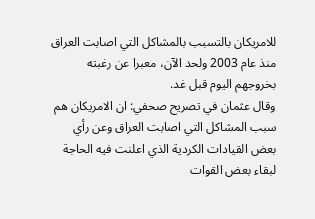للامريكان بالتسبب بالمشاكل التي اصابت العراق منذ عام 2003 ولحد الآن، معبرا عن رغبته بخروجهم اليوم قبل غد.
وقال عثمان في تصريح صحفي: ان الامريكان هم سبب المشاكل التي اصابت العراق وعن رأي بعض القيادات الكردية الذي اعلنت فيه الحاجة لبقاء بعض القوات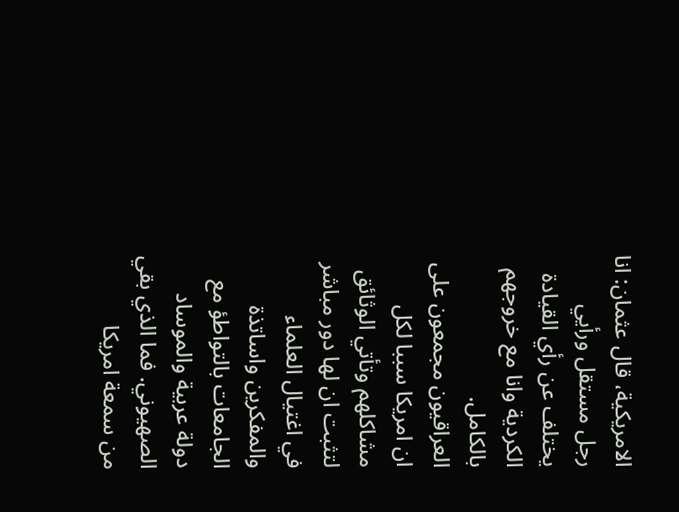الامريكية، قال عثمان: انا رجل مستقل ورأيي يختلف عن رأي القيادة الكردية وانا مع خروجهم بالكامل.
العراقيون مجمعون على ان امريكا سببا لكل مشاكلهم وتأتي الوثائق لتثبت ان لها دور مباشر في اغتيال العلماء والمفكرين واساتذة الجامعات بالتواطؤ مع دولة عربية والموساد الصهيوني. فما الذي بقي من سمعة امريكا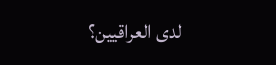لدى العراقيين؟